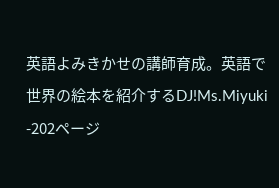英語よみきかせの講師育成。英語で世界の絵本を紹介するDJ!Ms.Miyuki -202ページ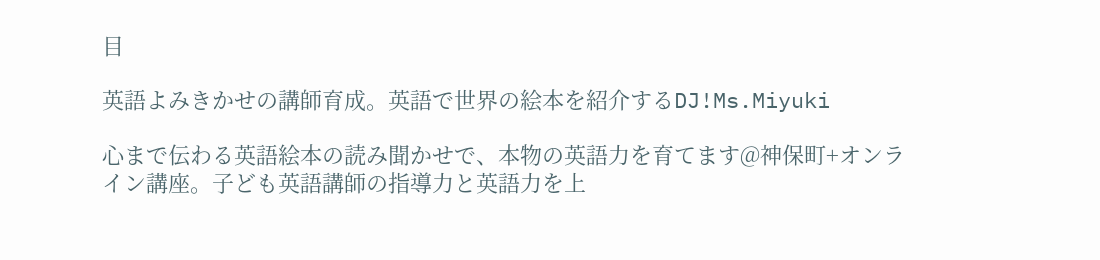目

英語よみきかせの講師育成。英語で世界の絵本を紹介するDJ!Ms.Miyuki

心まで伝わる英語絵本の読み聞かせで、本物の英語力を育てます@神保町+オンライン講座。子ども英語講師の指導力と英語力を上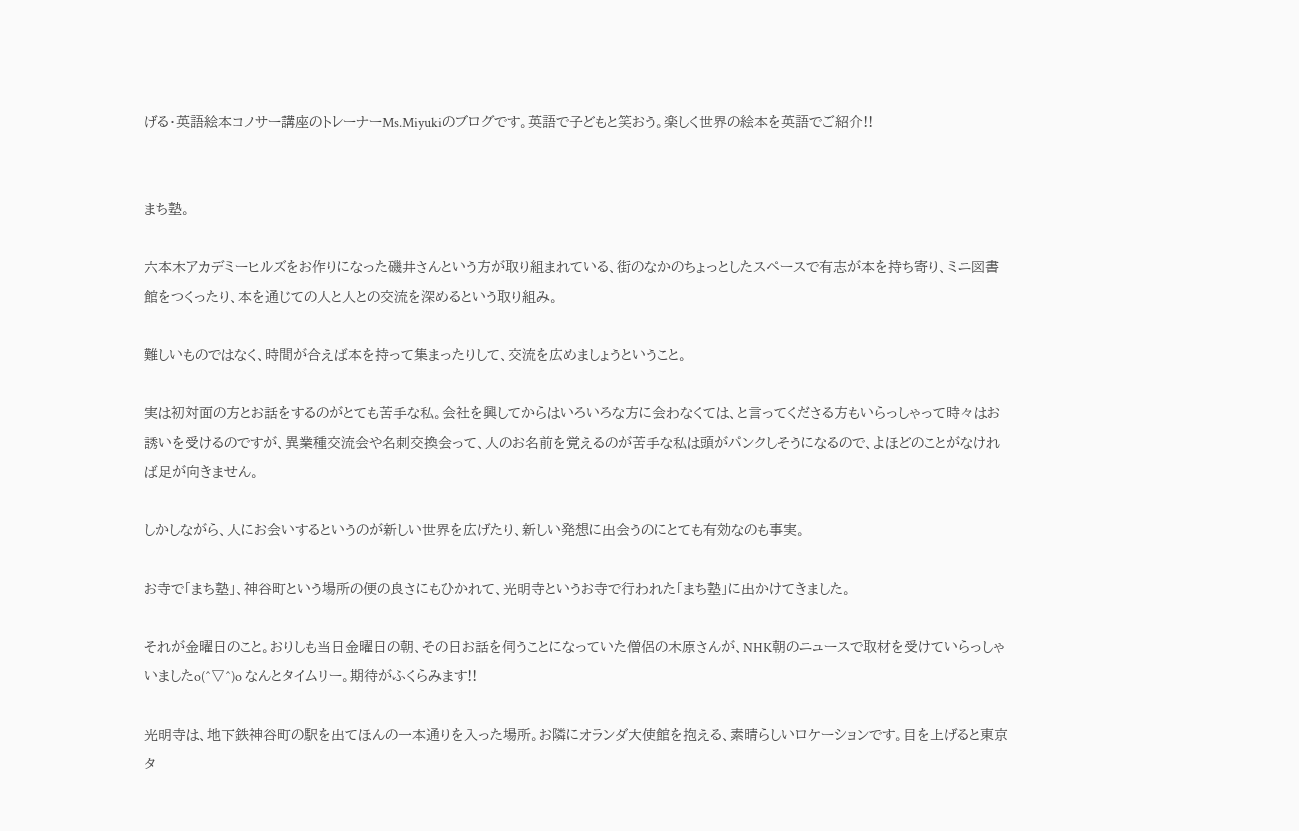げる・英語絵本コノサー講座のトレーナーMs.Miyukiのブログです。英語で子どもと笑おう。楽しく世界の絵本を英語でご紹介!!


まち塾。

六本木アカデミーヒルズをお作りになった磯井さんという方が取り組まれている、街のなかのちょっとしたスペースで有志が本を持ち寄り、ミニ図書館をつくったり、本を通じての人と人との交流を深めるという取り組み。

難しいものではなく、時間が合えば本を持って集まったりして、交流を広めましょうということ。

実は初対面の方とお話をするのがとても苦手な私。会社を興してからはいろいろな方に会わなくては、と言ってくださる方もいらっしゃって時々はお誘いを受けるのですが、異業種交流会や名刺交換会って、人のお名前を覚えるのが苦手な私は頭がパンクしそうになるので、よほどのことがなければ足が向きません。

しかしながら、人にお会いするというのが新しい世界を広げたり、新しい発想に出会うのにとても有効なのも事実。

お寺で「まち塾」、神谷町という場所の便の良さにもひかれて、光明寺というお寺で行われた「まち塾」に出かけてきました。

それが金曜日のこと。おりしも当日金曜日の朝、その日お話を伺うことになっていた僧侶の木原さんが、NHK朝のニュースで取材を受けていらっしゃいましたo(^▽^)o なんとタイムリー。期待がふくらみます!!

光明寺は、地下鉄神谷町の駅を出てほんの一本通りを入った場所。お隣にオランダ大使館を抱える、素晴らしいロケーションです。目を上げると東京タ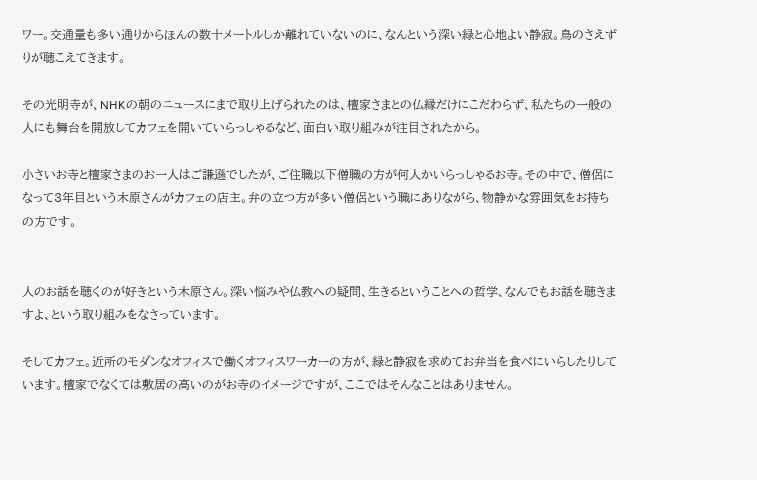ワー。交通量も多い通りからほんの数十メートルしか離れていないのに、なんという深い緑と心地よい静寂。鳥のさえずりが聴こえてきます。

その光明寺が、NHKの朝のニュースにまで取り上げられたのは、檀家さまとの仏縁だけにこだわらず、私たちの一般の人にも舞台を開放してカフェを開いていらっしゃるなど、面白い取り組みが注目されたから。

小さいお寺と檀家さまのお一人はご謙遜でしたが、ご住職以下僧職の方が何人かいらっしゃるお寺。その中で、僧侶になって3年目という木原さんがカフェの店主。弁の立つ方が多い僧侶という職にありながら、物静かな雰囲気をお持ちの方です。


人のお話を聴くのが好きという木原さん。深い悩みや仏教への疑問、生きるということへの哲学、なんでもお話を聴きますよ、という取り組みをなさっています。

そしてカフェ。近所のモダンなオフィスで働くオフィスワーカーの方が、緑と静寂を求めてお弁当を食べにいらしたりしています。檀家でなくては敷居の高いのがお寺のイメージですが、ここではそんなことはありません。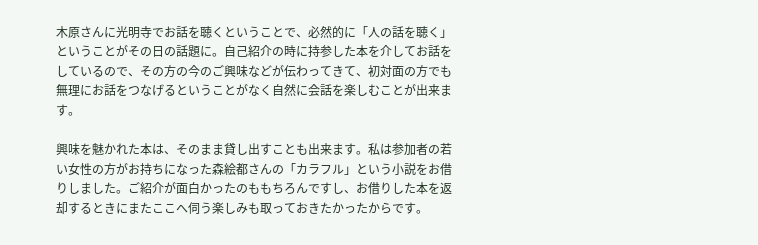木原さんに光明寺でお話を聴くということで、必然的に「人の話を聴く」ということがその日の話題に。自己紹介の時に持参した本を介してお話をしているので、その方の今のご興味などが伝わってきて、初対面の方でも無理にお話をつなげるということがなく自然に会話を楽しむことが出来ます。

興味を魅かれた本は、そのまま貸し出すことも出来ます。私は参加者の若い女性の方がお持ちになった森絵都さんの「カラフル」という小説をお借りしました。ご紹介が面白かったのももちろんですし、お借りした本を返却するときにまたここへ伺う楽しみも取っておきたかったからです。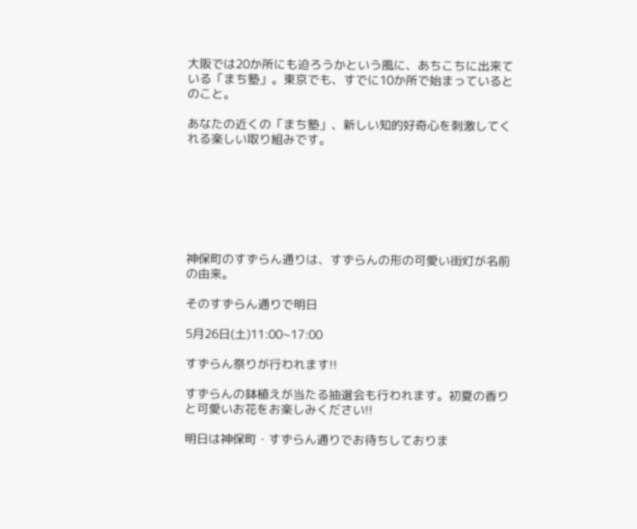大阪では20か所にも迫ろうかという風に、あちこちに出来ている「まち塾」。東京でも、すでに10か所で始まっているとのこと。

あなたの近くの「まち塾」、新しい知的好奇心を刺激してくれる楽しい取り組みです。







神保町のすずらん通りは、すずらんの形の可愛い街灯が名前の由来。

そのすずらん通りで明日

5月26日(土)11:00~17:00

すずらん祭りが行われます!!

すずらんの鉢植えが当たる抽選会も行われます。初夏の香りと可愛いお花をお楽しみください!!

明日は神保町・すずらん通りでお待ちしておりま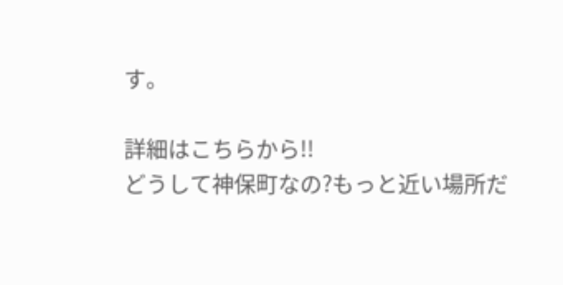す。

詳細はこちらから!!
どうして神保町なの?もっと近い場所だ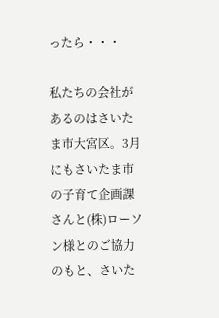ったら・・・

私たちの会社があるのはさいたま市大宮区。3月にもさいたま市の子育て企画課さんと(株)ローソン様とのご協力のもと、さいた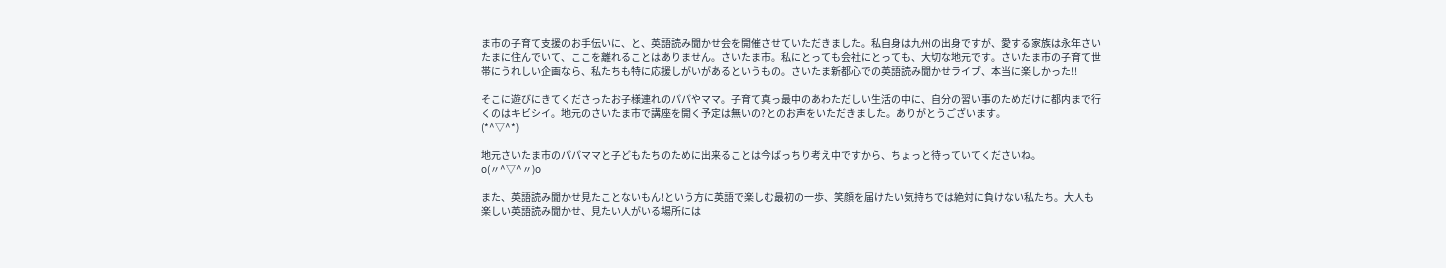ま市の子育て支援のお手伝いに、と、英語読み聞かせ会を開催させていただきました。私自身は九州の出身ですが、愛する家族は永年さいたまに住んでいて、ここを離れることはありません。さいたま市。私にとっても会社にとっても、大切な地元です。さいたま市の子育て世帯にうれしい企画なら、私たちも特に応援しがいがあるというもの。さいたま新都心での英語読み聞かせライブ、本当に楽しかった!!

そこに遊びにきてくださったお子様連れのパパやママ。子育て真っ最中のあわただしい生活の中に、自分の習い事のためだけに都内まで行くのはキビシイ。地元のさいたま市で講座を開く予定は無いの?とのお声をいただきました。ありがとうございます。
(*^▽^*)

地元さいたま市のパパママと子どもたちのために出来ることは今ばっちり考え中ですから、ちょっと待っていてくださいね。
o(〃^▽^〃)o

また、英語読み聞かせ見たことないもん!という方に英語で楽しむ最初の一歩、笑顔を届けたい気持ちでは絶対に負けない私たち。大人も楽しい英語読み聞かせ、見たい人がいる場所には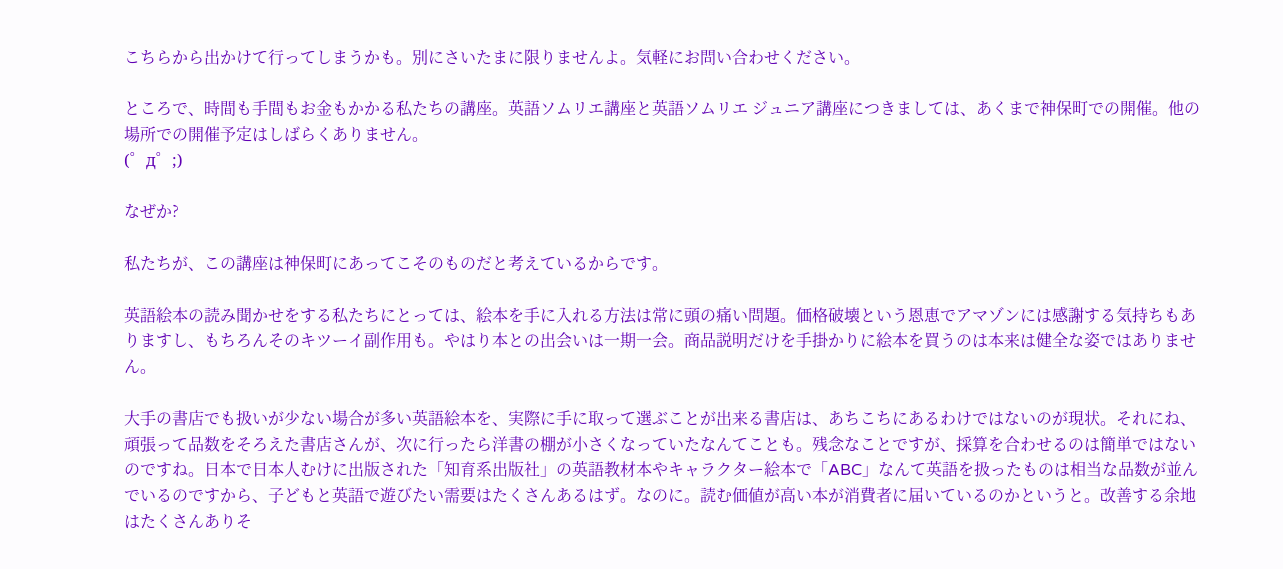こちらから出かけて行ってしまうかも。別にさいたまに限りませんよ。気軽にお問い合わせください。

ところで、時間も手間もお金もかかる私たちの講座。英語ソムリエ講座と英語ソムリエ ジュニア講座につきましては、あくまで神保町での開催。他の場所での開催予定はしばらくありません。
(゜д゜;)

なぜか?

私たちが、この講座は神保町にあってこそのものだと考えているからです。

英語絵本の読み聞かせをする私たちにとっては、絵本を手に入れる方法は常に頭の痛い問題。価格破壊という恩恵でアマゾンには感謝する気持ちもありますし、もちろんそのキツーイ副作用も。やはり本との出会いは一期一会。商品説明だけを手掛かりに絵本を買うのは本来は健全な姿ではありません。

大手の書店でも扱いが少ない場合が多い英語絵本を、実際に手に取って選ぶことが出来る書店は、あちこちにあるわけではないのが現状。それにね、頑張って品数をそろえた書店さんが、次に行ったら洋書の棚が小さくなっていたなんてことも。残念なことですが、採算を合わせるのは簡単ではないのですね。日本で日本人むけに出版された「知育系出版社」の英語教材本やキャラクター絵本で「ABC」なんて英語を扱ったものは相当な品数が並んでいるのですから、子どもと英語で遊びたい需要はたくさんあるはず。なのに。読む価値が高い本が消費者に届いているのかというと。改善する余地はたくさんありそ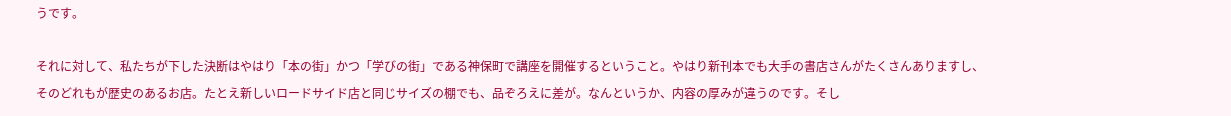うです。

それに対して、私たちが下した決断はやはり「本の街」かつ「学びの街」である神保町で講座を開催するということ。やはり新刊本でも大手の書店さんがたくさんありますし、そのどれもが歴史のあるお店。たとえ新しいロードサイド店と同じサイズの棚でも、品ぞろえに差が。なんというか、内容の厚みが違うのです。そし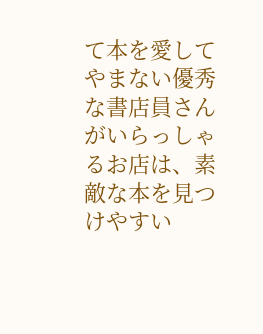て本を愛してやまない優秀な書店員さんがいらっしゃるお店は、素敵な本を見つけやすい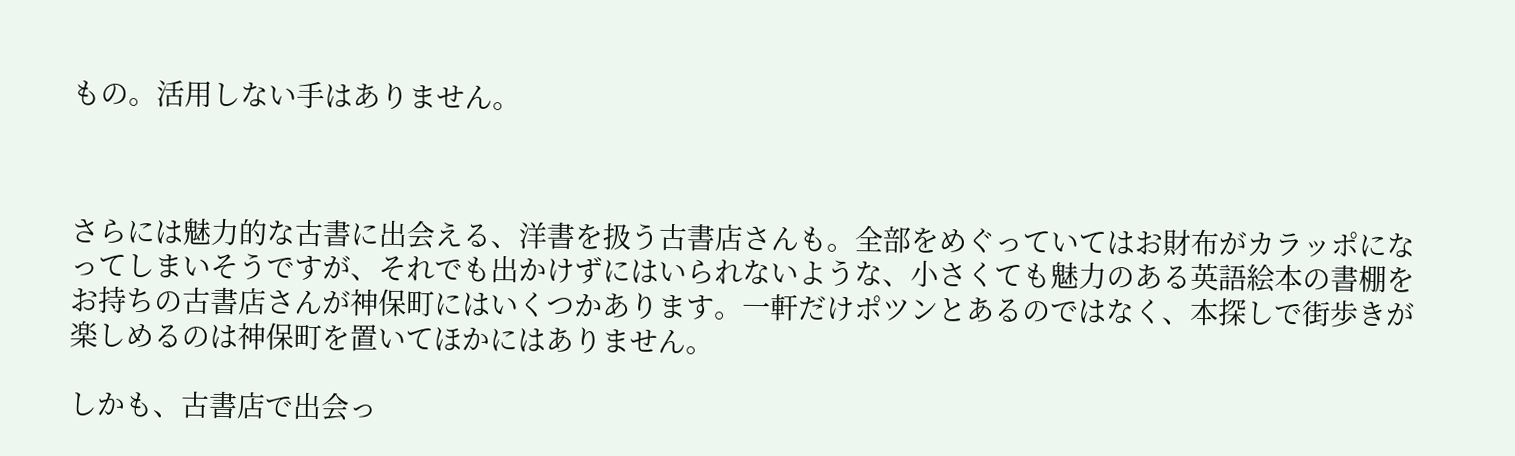もの。活用しない手はありません。



さらには魅力的な古書に出会える、洋書を扱う古書店さんも。全部をめぐっていてはお財布がカラッポになってしまいそうですが、それでも出かけずにはいられないような、小さくても魅力のある英語絵本の書棚をお持ちの古書店さんが神保町にはいくつかあります。一軒だけポツンとあるのではなく、本探しで街歩きが楽しめるのは神保町を置いてほかにはありません。

しかも、古書店で出会っ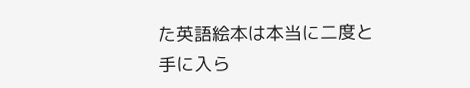た英語絵本は本当に二度と手に入ら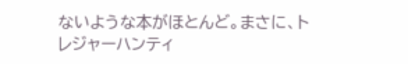ないような本がほとんど。まさに、トレジャーハンティ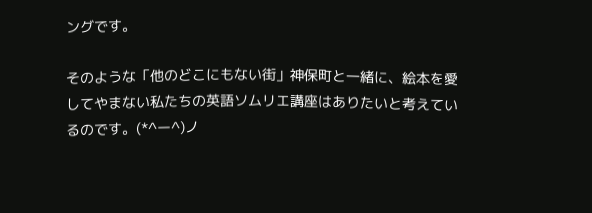ングです。

そのような「他のどこにもない街」神保町と一緒に、絵本を愛してやまない私たちの英語ソムリエ講座はありたいと考えているのです。(*^ー^)ノ